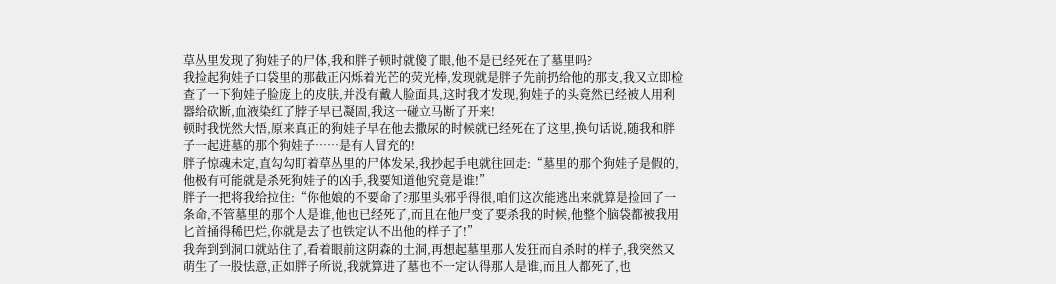草丛里发现了狗娃子的尸体,我和胖子顿时就傻了眼,他不是已经死在了墓里吗?
我捡起狗娃子口袋里的那截正闪烁着光芒的荧光棒,发现就是胖子先前扔给他的那支,我又立即检查了一下狗娃子脸庞上的皮肤,并没有戴人脸面具,这时我才发现,狗娃子的头竟然已经被人用利器给砍断,血液染红了脖子早已凝固,我这一碰立马断了开来!
顿时我恍然大悟,原来真正的狗娃子早在他去撒尿的时候就已经死在了这里,换句话说,随我和胖子一起进墓的那个狗娃子……是有人冒充的!
胖子惊魂未定,直勾勾盯着草丛里的尸体发呆,我抄起手电就往回走:“墓里的那个狗娃子是假的,他极有可能就是杀死狗娃子的凶手,我要知道他究竟是谁!”
胖子一把将我给拉住:“你他娘的不要命了?那里头邪乎得很,咱们这次能逃出来就算是捡回了一条命,不管墓里的那个人是谁,他也已经死了,而且在他尸变了要杀我的时候,他整个脑袋都被我用匕首捅得稀巴烂,你就是去了也铁定认不出他的样子了!”
我奔到到洞口就站住了,看着眼前这阴森的土洞,再想起墓里那人发狂而自杀时的样子,我突然又萌生了一股怯意,正如胖子所说,我就算进了墓也不一定认得那人是谁,而且人都死了,也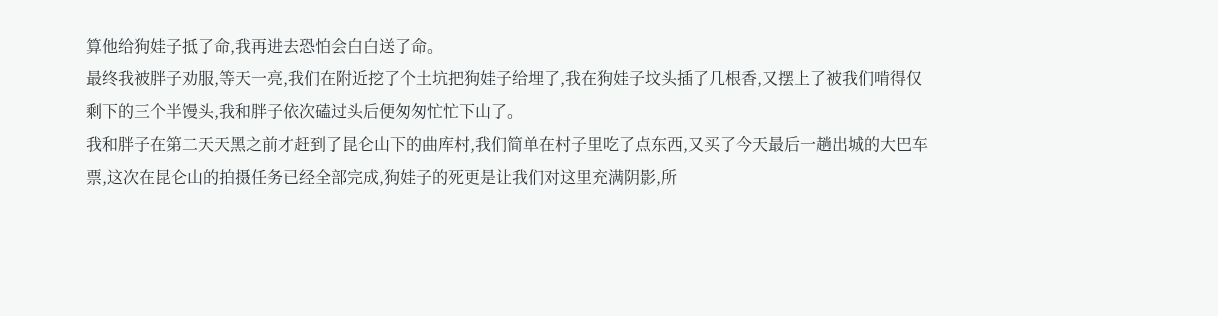算他给狗娃子抵了命,我再进去恐怕会白白送了命。
最终我被胖子劝服,等天一亮,我们在附近挖了个土坑把狗娃子给埋了,我在狗娃子坟头插了几根香,又摆上了被我们啃得仅剩下的三个半馒头,我和胖子依次磕过头后便匆匆忙忙下山了。
我和胖子在第二天天黑之前才赶到了昆仑山下的曲库村,我们简单在村子里吃了点东西,又买了今天最后一趟出城的大巴车票,这次在昆仑山的拍摄任务已经全部完成,狗娃子的死更是让我们对这里充满阴影,所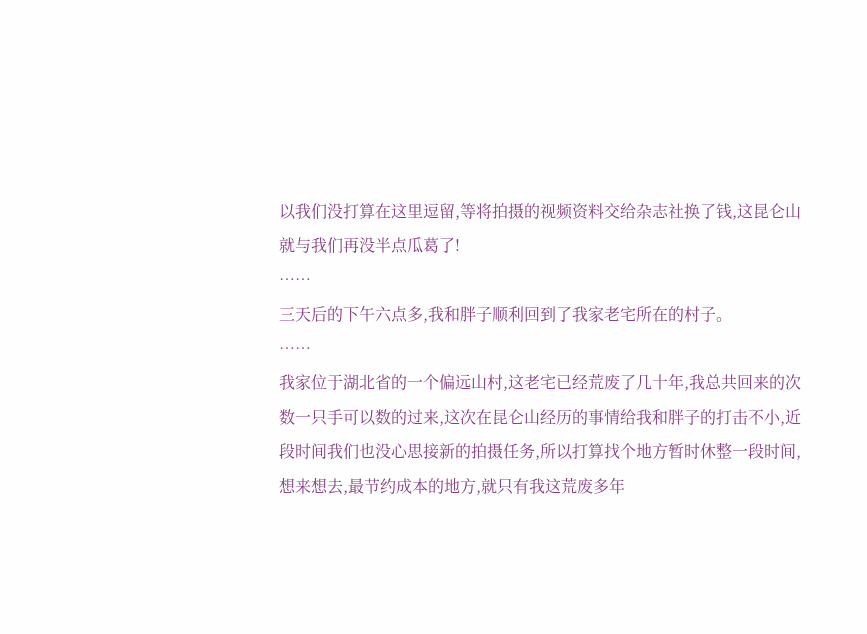以我们没打算在这里逗留,等将拍摄的视频资料交给杂志社换了钱,这昆仑山就与我们再没半点瓜葛了!
……
三天后的下午六点多,我和胖子顺利回到了我家老宅所在的村子。
……
我家位于湖北省的一个偏远山村,这老宅已经荒废了几十年,我总共回来的次数一只手可以数的过来,这次在昆仑山经历的事情给我和胖子的打击不小,近段时间我们也没心思接新的拍摄任务,所以打算找个地方暂时休整一段时间,想来想去,最节约成本的地方,就只有我这荒废多年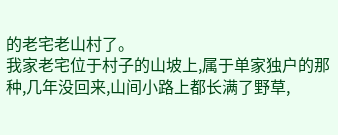的老宅老山村了。
我家老宅位于村子的山坡上,属于单家独户的那种,几年没回来,山间小路上都长满了野草,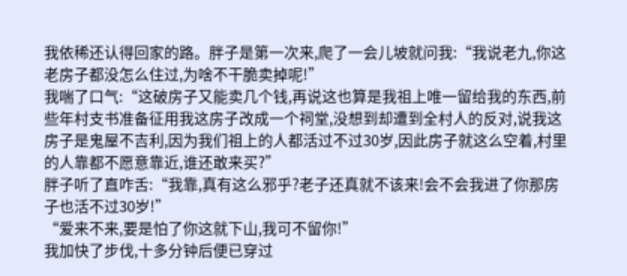我依稀还认得回家的路。胖子是第一次来,爬了一会儿坡就问我:“我说老九,你这老房子都没怎么住过,为啥不干脆卖掉呢!”
我喘了口气:“这破房子又能卖几个钱,再说这也算是我祖上唯一留给我的东西,前些年村支书准备征用我这房子改成一个祠堂,没想到却遭到全村人的反对,说我这房子是鬼屋不吉利,因为我们祖上的人都活过不过30岁,因此房子就这么空着,村里的人靠都不愿意靠近,谁还敢来买?”
胖子听了直咋舌:“我靠,真有这么邪乎?老子还真就不该来!会不会我进了你那房子也活不过30岁!”
“爱来不来,要是怕了你这就下山,我可不留你!”
我加快了步伐,十多分钟后便已穿过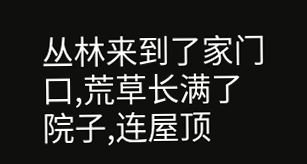丛林来到了家门口,荒草长满了院子,连屋顶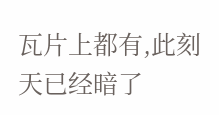瓦片上都有,此刻天已经暗了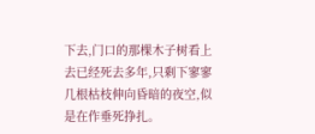下去,门口的那棵木子树看上去已经死去多年,只剩下寥寥几根枯枝伸向昏暗的夜空,似是在作垂死挣扎。